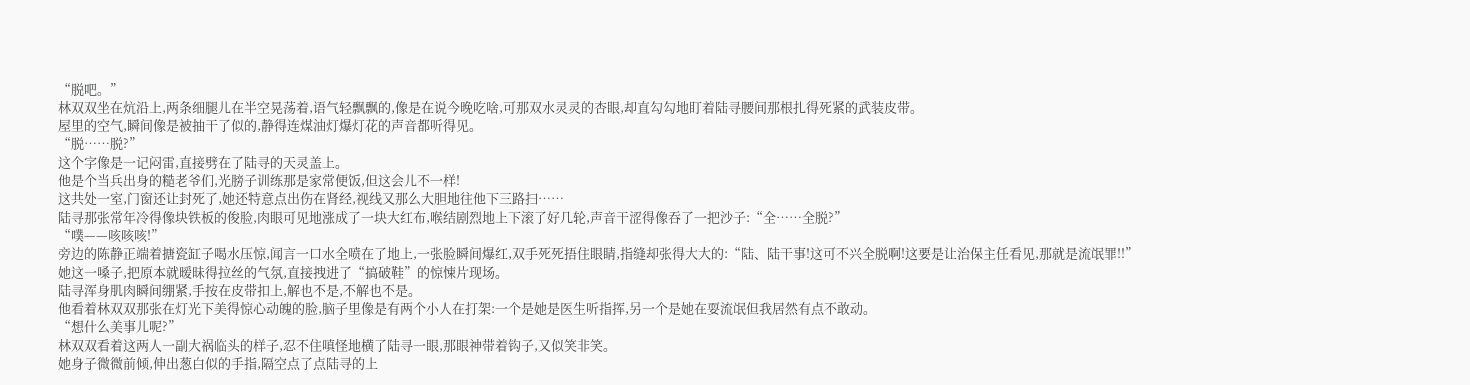“脱吧。”
林双双坐在炕沿上,两条细腿儿在半空晃荡着,语气轻飘飘的,像是在说今晚吃啥,可那双水灵灵的杏眼,却直勾勾地盯着陆寻腰间那根扎得死紧的武装皮带。
屋里的空气,瞬间像是被抽干了似的,静得连煤油灯爆灯花的声音都听得见。
“脱……脱?”
这个字像是一记闷雷,直接劈在了陆寻的天灵盖上。
他是个当兵出身的糙老爷们,光膀子训练那是家常便饭,但这会儿不一样!
这共处一室,门窗还让封死了,她还特意点出伤在肾经,视线又那么大胆地往他下三路扫……
陆寻那张常年冷得像块铁板的俊脸,肉眼可见地涨成了一块大红布,喉结剧烈地上下滚了好几轮,声音干涩得像吞了一把沙子:“全……全脱?”
“噗——咳咳咳!”
旁边的陈静正端着搪瓷缸子喝水压惊,闻言一口水全喷在了地上,一张脸瞬间爆红,双手死死捂住眼睛,指缝却张得大大的:“陆、陆干事!这可不兴全脱啊!这要是让治保主任看见,那就是流氓罪!!”
她这一嗓子,把原本就暧昧得拉丝的气氛,直接拽进了“搞破鞋”的惊悚片现场。
陆寻浑身肌肉瞬间绷紧,手按在皮带扣上,解也不是,不解也不是。
他看着林双双那张在灯光下美得惊心动魄的脸,脑子里像是有两个小人在打架:一个是她是医生听指挥,另一个是她在耍流氓但我居然有点不敢动。
“想什么美事儿呢?”
林双双看着这两人一副大祸临头的样子,忍不住嗔怪地横了陆寻一眼,那眼神带着钩子,又似笑非笑。
她身子微微前倾,伸出葱白似的手指,隔空点了点陆寻的上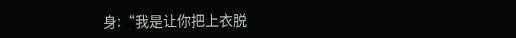身:“我是让你把上衣脱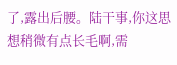了,露出后腰。陆干事,你这思想稍微有点长毛啊,需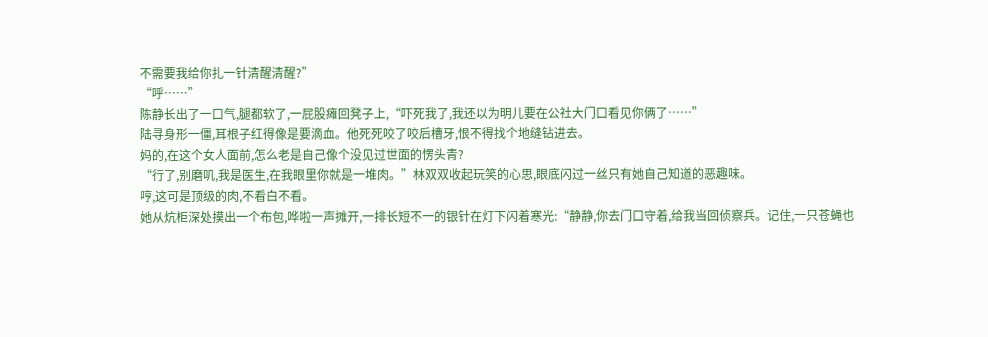不需要我给你扎一针清醒清醒?”
“呼……”
陈静长出了一口气,腿都软了,一屁股瘫回凳子上,“吓死我了,我还以为明儿要在公社大门口看见你俩了……”
陆寻身形一僵,耳根子红得像是要滴血。他死死咬了咬后槽牙,恨不得找个地缝钻进去。
妈的,在这个女人面前,怎么老是自己像个没见过世面的愣头青?
“行了,别磨叽,我是医生,在我眼里你就是一堆肉。”林双双收起玩笑的心思,眼底闪过一丝只有她自己知道的恶趣味。
哼,这可是顶级的肉,不看白不看。
她从炕柜深处摸出一个布包,哗啦一声摊开,一排长短不一的银针在灯下闪着寒光:“静静,你去门口守着,给我当回侦察兵。记住,一只苍蝇也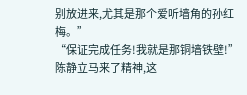别放进来,尤其是那个爱听墙角的孙红梅。”
“保证完成任务!我就是那铜墙铁壁!”
陈静立马来了精神,这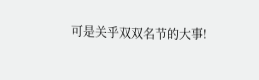可是关乎双双名节的大事!